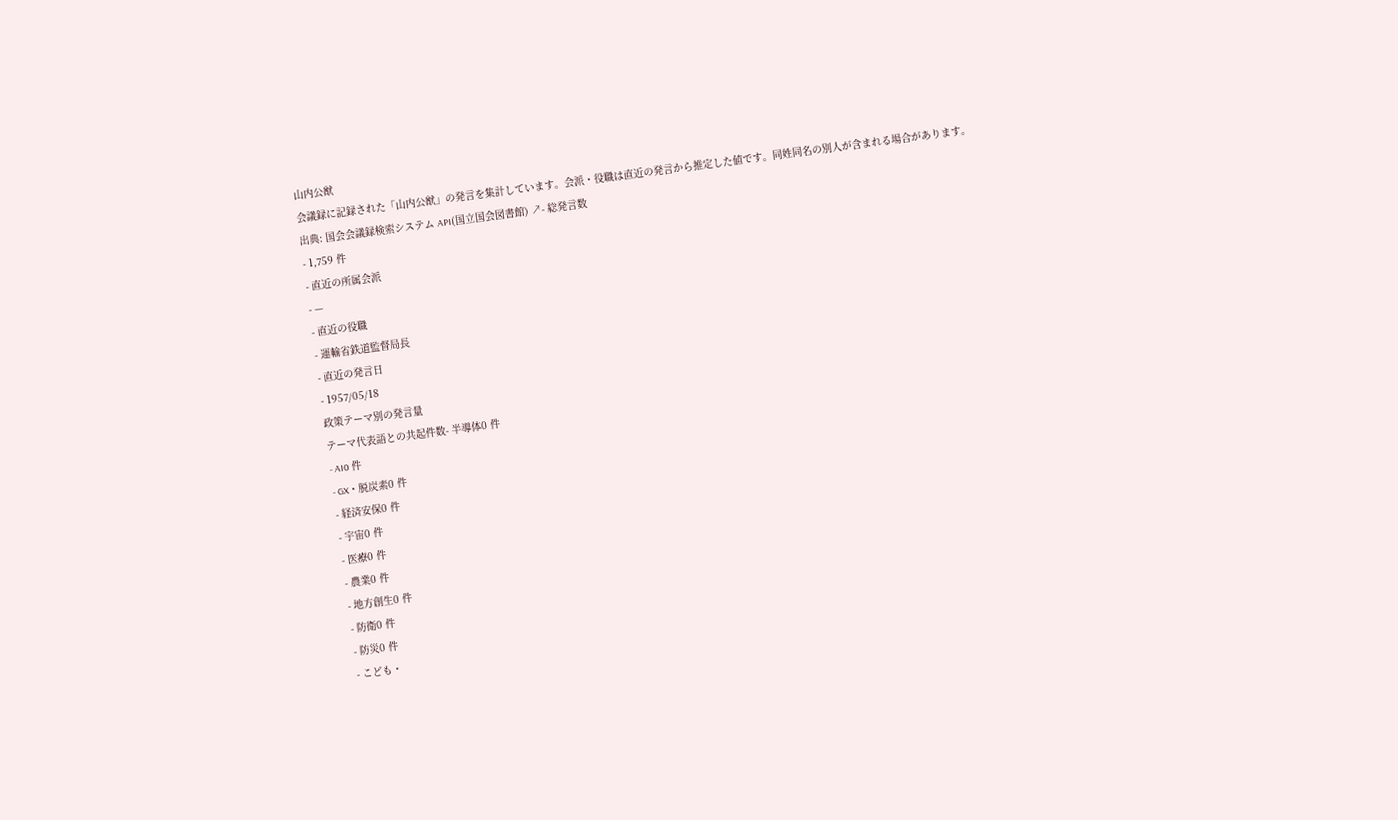山内公猷
会議録に記録された「山内公猷」の発言を集計しています。会派・役職は直近の発言から推定した値です。同姓同名の別人が含まれる場合があります。
出典: 国会会議録検索システム API(国立国会図書館) ↗- 総発言数
- 1,759 件
- 直近の所属会派
- —
- 直近の役職
- 運輸省鉄道監督局長
- 直近の発言日
- 1957/05/18
政策テーマ別の発言量
テーマ代表語との共起件数- 半導体0 件
- AI0 件
- GX・脱炭素0 件
- 経済安保0 件
- 宇宙0 件
- 医療0 件
- 農業0 件
- 地方創生0 件
- 防衛0 件
- 防災0 件
- こども・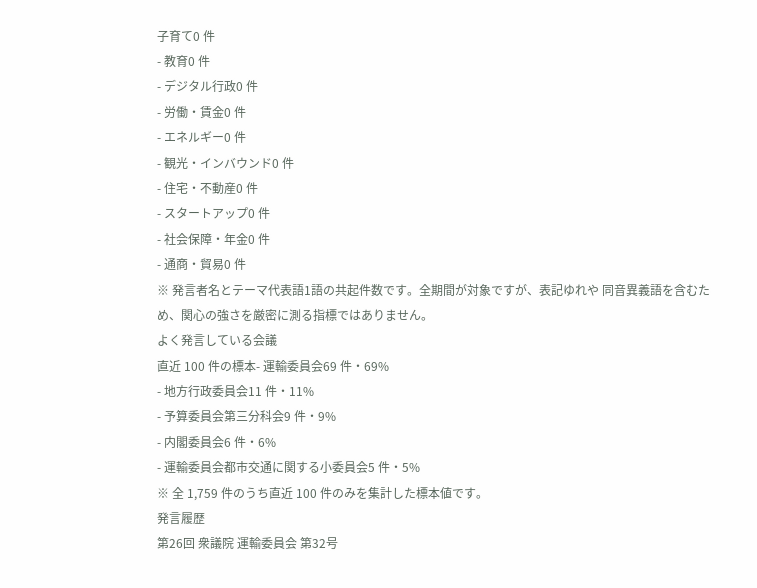子育て0 件
- 教育0 件
- デジタル行政0 件
- 労働・賃金0 件
- エネルギー0 件
- 観光・インバウンド0 件
- 住宅・不動産0 件
- スタートアップ0 件
- 社会保障・年金0 件
- 通商・貿易0 件
※ 発言者名とテーマ代表語1語の共起件数です。全期間が対象ですが、表記ゆれや 同音異義語を含むため、関心の強さを厳密に測る指標ではありません。
よく発言している会議
直近 100 件の標本- 運輸委員会69 件・69%
- 地方行政委員会11 件・11%
- 予算委員会第三分科会9 件・9%
- 内閣委員会6 件・6%
- 運輸委員会都市交通に関する小委員会5 件・5%
※ 全 1,759 件のうち直近 100 件のみを集計した標本値です。
発言履歴
第26回 衆議院 運輸委員会 第32号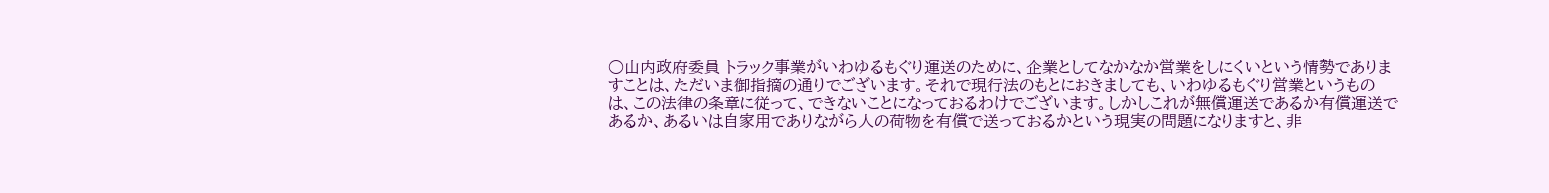○山内政府委員 トラック事業がいわゆるもぐり運送のために、企業としてなかなか営業をしにくいという情勢でありますことは、ただいま御指摘の通りでございます。それで現行法のもとにおきましても、いわゆるもぐり営業というものは、この法律の条章に従って、できないことになっておるわけでございます。しかしこれが無償運送であるか有償運送であるか、あるいは自家用でありながら人の荷物を有償で送っておるかという現実の問題になりますと、非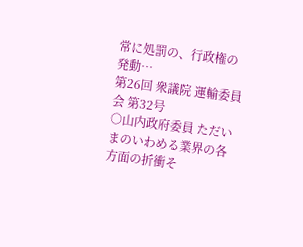常に処罰の、行政権の発動…
第26回 衆議院 運輸委員会 第32号
○山内政府委員 ただいまのいわめる業界の各方面の折衝そ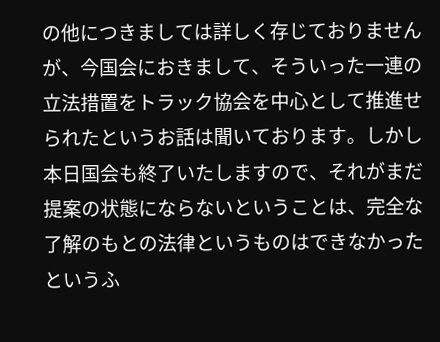の他につきましては詳しく存じておりませんが、今国会におきまして、そういった一連の立法措置をトラック協会を中心として推進せられたというお話は聞いております。しかし本日国会も終了いたしますので、それがまだ提案の状態にならないということは、完全な了解のもとの法律というものはできなかったというふ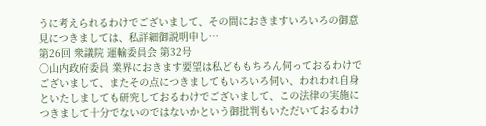うに考えられるわけでございまして、その間におきますいろいろの御意見につきましては、私詳細御説明申し…
第26回 衆議院 運輸委員会 第32号
○山内政府委員 業界におきます要望は私どももちろん伺っておるわけでございまして、またその点につきましてもいろいろ伺い、われわれ自身といたしましても研究しておるわけでございまして、この法律の実施につきまして十分でないのではないかという御批判もいただいておるわけ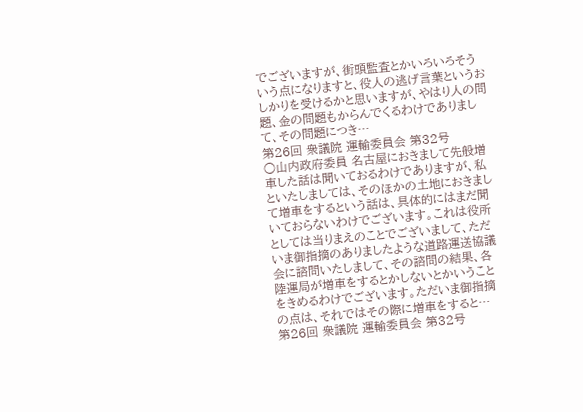でございますが、街頭監査とかいろいろそういう点になりますと、役人の逃げ言葉というおしかりを受けるかと思いますが、やはり人の問題、金の問題もからんでくるわけでありまして、その問題につき…
第26回 衆議院 運輸委員会 第32号
○山内政府委員 名古屋におきまして先般増車した話は聞いておるわけでありますが、私といたしましては、そのほかの土地におきまして増車をするという話は、具体的にはまだ聞いておらないわけでございます。これは役所としては当りまえのことでございまして、ただいま御指摘のありましたような道路運送協議会に諮問いたしまして、その諮問の結果、各陸運局が増車をするとかしないとかいうことをきめるわけでございます。ただいま御指摘の点は、それではその際に増車をすると…
第26回 衆議院 運輸委員会 第32号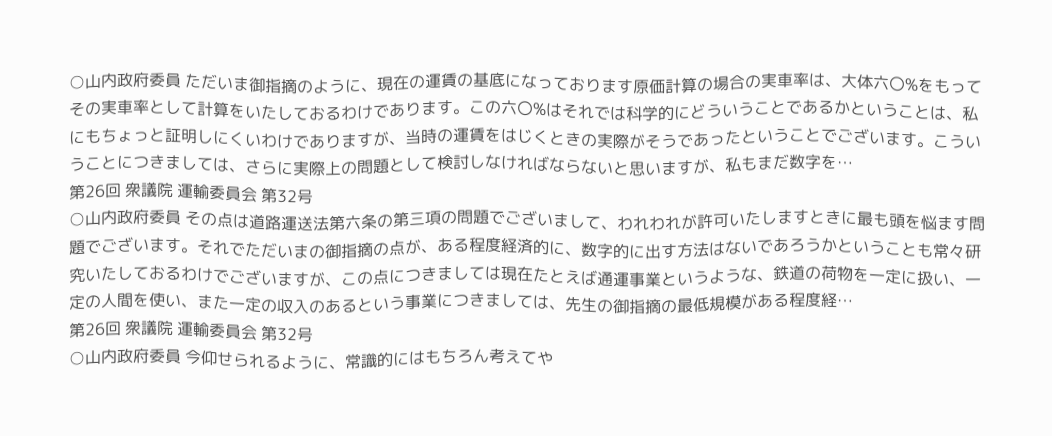○山内政府委員 ただいま御指摘のように、現在の運賃の基底になっております原価計算の場合の実車率は、大体六〇%をもってその実車率として計算をいたしておるわけであります。この六〇%はそれでは科学的にどういうことであるかということは、私にもちょっと証明しにくいわけでありますが、当時の運賃をはじくときの実際がそうであったということでございます。こういうことにつきましては、さらに実際上の問題として検討しなければならないと思いますが、私もまだ数字を…
第26回 衆議院 運輸委員会 第32号
○山内政府委員 その点は道路運送法第六条の第三項の問題でございまして、われわれが許可いたしますときに最も頭を悩ます問題でございます。それでただいまの御指摘の点が、ある程度経済的に、数字的に出す方法はないであろうかということも常々研究いたしておるわけでございますが、この点につきましては現在たとえば通運事業というような、鉄道の荷物を一定に扱い、一定の人間を使い、また一定の収入のあるという事業につきましては、先生の御指摘の最低規模がある程度経…
第26回 衆議院 運輸委員会 第32号
○山内政府委員 今仰せられるように、常識的にはもちろん考えてや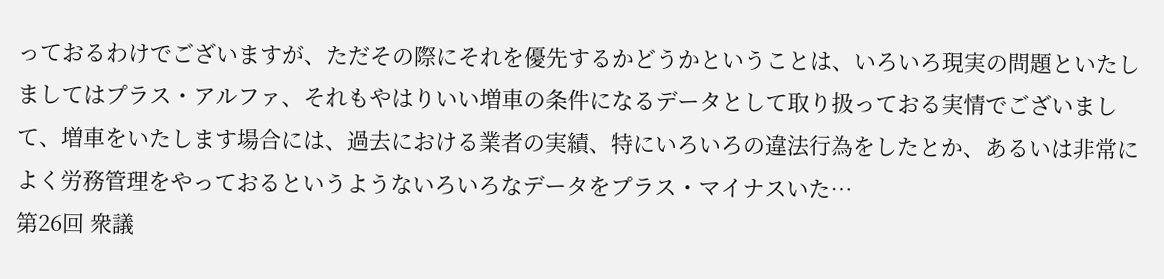っておるわけでございますが、ただその際にそれを優先するかどうかということは、いろいろ現実の問題といたしましてはプラス・アルファ、それもやはりいい増車の条件になるデータとして取り扱っておる実情でございまして、増車をいたします場合には、過去における業者の実績、特にいろいろの違法行為をしたとか、あるいは非常によく労務管理をやっておるというようないろいろなデータをプラス・マイナスいた…
第26回 衆議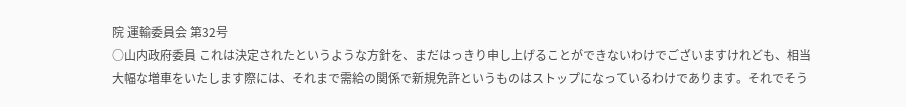院 運輸委員会 第32号
○山内政府委員 これは決定されたというような方針を、まだはっきり申し上げることができないわけでございますけれども、相当大幅な増車をいたします際には、それまで需給の関係で新規免許というものはストップになっているわけであります。それでそう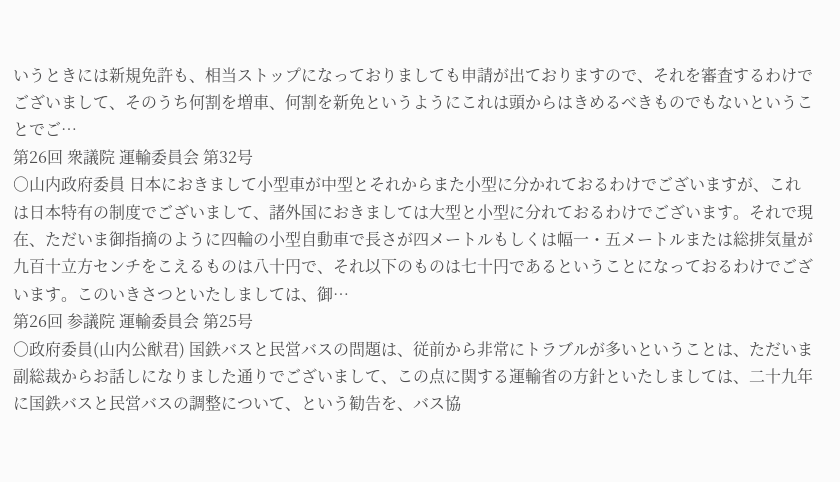いうときには新規免許も、相当ストップになっておりましても申請が出ておりますので、それを審査するわけでございまして、そのうち何割を増車、何割を新免というようにこれは頭からはきめるべきものでもないということでご…
第26回 衆議院 運輸委員会 第32号
○山内政府委員 日本におきまして小型車が中型とそれからまた小型に分かれておるわけでございますが、これは日本特有の制度でございまして、諸外国におきましては大型と小型に分れておるわけでございます。それで現在、ただいま御指摘のように四輪の小型自動車で長さが四メートルもしくは幅一・五メートルまたは総排気量が九百十立方センチをこえるものは八十円で、それ以下のものは七十円であるということになっておるわけでございます。このいきさつといたしましては、御…
第26回 参議院 運輸委員会 第25号
○政府委員(山内公猷君) 国鉄バスと民営バスの問題は、従前から非常にトラブルが多いということは、ただいま副総裁からお話しになりました通りでございまして、この点に関する運輸省の方針といたしましては、二十九年に国鉄バスと民営バスの調整について、という勧告を、バス協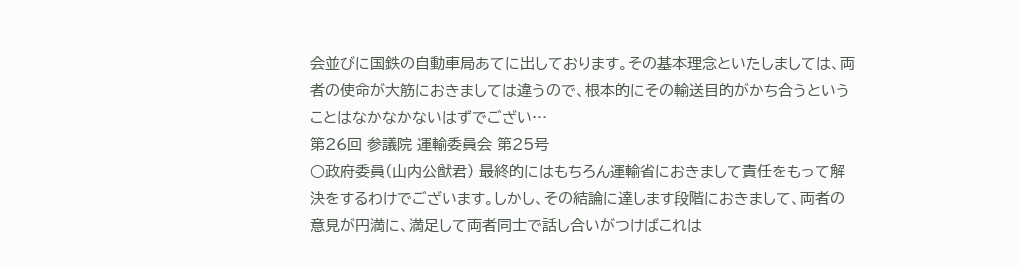会並びに国鉄の自動車局あてに出しております。その基本理念といたしましては、両者の使命が大筋におきましては違うので、根本的にその輸送目的がかち合うということはなかなかないはずでござい…
第26回 参議院 運輸委員会 第25号
○政府委員(山内公猷君) 最終的にはもちろん運輸省におきまして責任をもって解決をするわけでございます。しかし、その結論に達します段階におきまして、両者の意見が円満に、満足して両者同士で話し合いがつけばこれは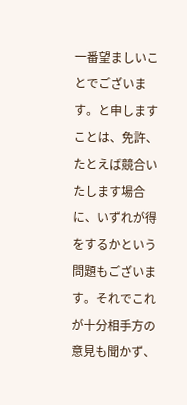一番望ましいことでございます。と申しますことは、免許、たとえば競合いたします場合に、いずれが得をするかという問題もございます。それでこれが十分相手方の意見も聞かず、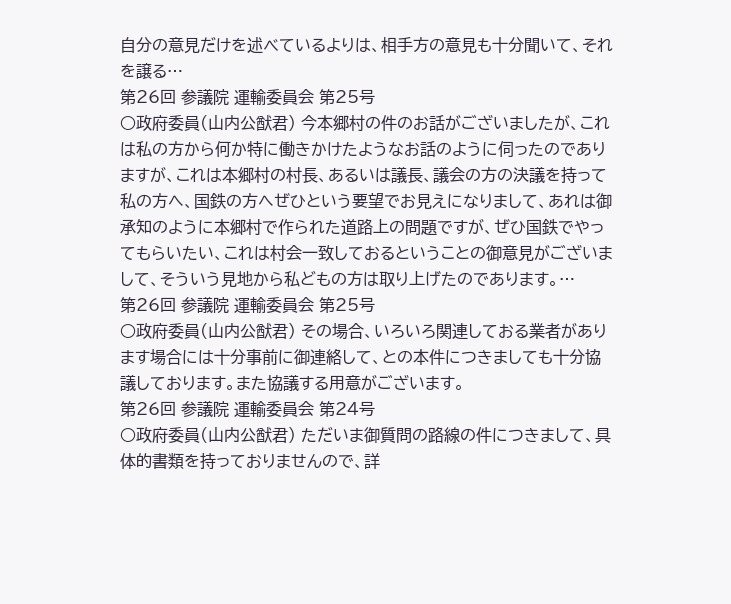自分の意見だけを述べているよりは、相手方の意見も十分聞いて、それを譲る…
第26回 参議院 運輸委員会 第25号
○政府委員(山内公猷君) 今本郷村の件のお話がございましたが、これは私の方から何か特に働きかけたようなお話のように伺ったのでありますが、これは本郷村の村長、あるいは議長、議会の方の決議を持って私の方へ、国鉄の方へぜひという要望でお見えになりまして、あれは御承知のように本郷村で作られた道路上の問題ですが、ぜひ国鉄でやってもらいたい、これは村会一致しておるということの御意見がございまして、そういう見地から私どもの方は取り上げたのであります。…
第26回 参議院 運輸委員会 第25号
○政府委員(山内公猷君) その場合、いろいろ関連しておる業者があります場合には十分事前に御連絡して、との本件につきましても十分協議しております。また協議する用意がございます。
第26回 参議院 運輸委員会 第24号
○政府委員(山内公猷君) ただいま御質問の路線の件につきまして、具体的書類を持っておりませんので、詳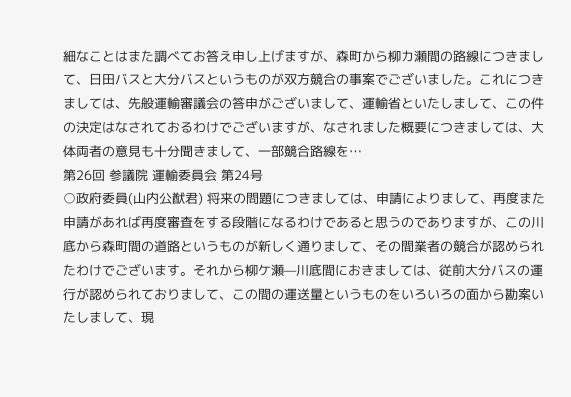細なことはまた調べてお答え申し上げますが、森町から柳カ瀬間の路線につきまして、日田バスと大分バスというものが双方競合の事案でございました。これにつきましては、先般運輸審議会の答申がございまして、運輸省といたしまして、この件の決定はなされておるわけでございますが、なされました概要につきましては、大体両者の意見も十分聞きまして、一部競合路線を…
第26回 参議院 運輸委員会 第24号
○政府委員(山内公猷君) 将来の問題につきましては、申請によりまして、再度また申請があれば再度審査をする段階になるわけであると思うのでありますが、この川底から森町間の道路というものが新しく通りまして、その間業者の競合が認められたわけでございます。それから柳ケ瀬—川底間におきましては、従前大分バスの運行が認められておりまして、この間の運送量というものをいろいろの面から勘案いたしまして、現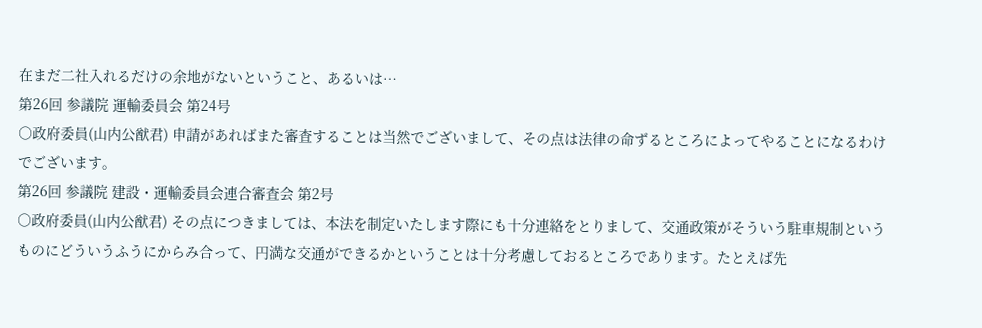在まだ二社入れるだけの余地がないということ、あるいは…
第26回 参議院 運輸委員会 第24号
○政府委員(山内公猷君) 申請があればまた審査することは当然でございまして、その点は法律の命ずるところによってやることになるわけでございます。
第26回 参議院 建設・運輸委員会連合審査会 第2号
○政府委員(山内公猷君) その点につきましては、本法を制定いたします際にも十分連絡をとりまして、交通政策がそういう駐車規制というものにどういうふうにからみ合って、円満な交通ができるかということは十分考慮しておるところであります。たとえば先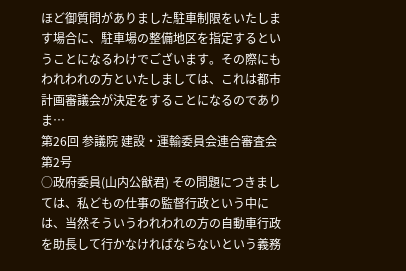ほど御質問がありました駐車制限をいたします場合に、駐車場の整備地区を指定するということになるわけでございます。その際にもわれわれの方といたしましては、これは都市計画審議会が決定をすることになるのでありま…
第26回 参議院 建設・運輸委員会連合審査会 第2号
○政府委員(山内公猷君) その問題につきましては、私どもの仕事の監督行政という中には、当然そういうわれわれの方の自動車行政を助長して行かなければならないという義務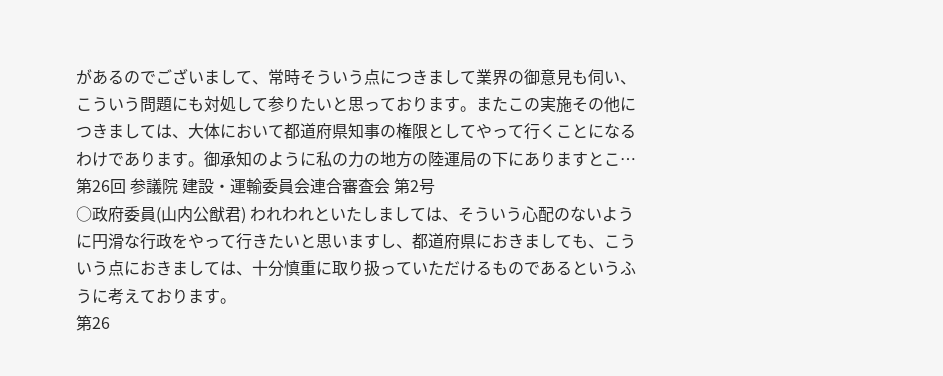があるのでございまして、常時そういう点につきまして業界の御意見も伺い、こういう問題にも対処して参りたいと思っております。またこの実施その他につきましては、大体において都道府県知事の権限としてやって行くことになるわけであります。御承知のように私の力の地方の陸運局の下にありますとこ…
第26回 参議院 建設・運輸委員会連合審査会 第2号
○政府委員(山内公猷君) われわれといたしましては、そういう心配のないように円滑な行政をやって行きたいと思いますし、都道府県におきましても、こういう点におきましては、十分慎重に取り扱っていただけるものであるというふうに考えております。
第26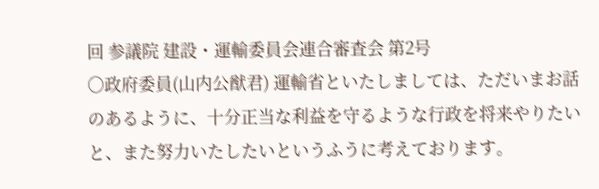回 参議院 建設・運輸委員会連合審査会 第2号
○政府委員(山内公猷君) 運輸省といたしましては、ただいまお話のあるように、十分正当な利益を守るような行政を将来やりたいと、また努力いたしたいというふうに考えております。